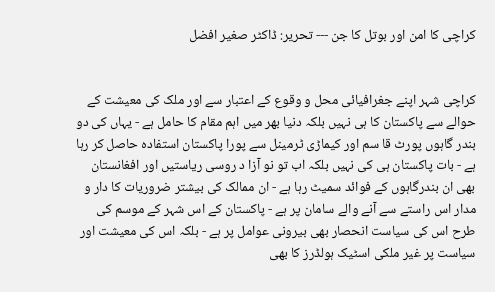کراچی کا امن اور بوتل کا جن --- تحریر: ڈاکٹر صغیر افضل


کراچی شہر اپنے جغرافیائی محل و وقوع کے اعتبار سے اور ملک کی معیشت کے حوالے سے پاکستان کا ہی نہیں بلکہ دنیا بھر میں اہم مقام کا حامل ہے - یہاں کی دو بندر گاہوں پورٹ قا سم اور کیماڑی ٹرمینل سے پورا پاکستان استفادہ حاصل کر رہا ہے - بات پاکستان ہی کی نہیں بلکہ اب تو نو آزا د روسی ریاستیں اور افغانستان بھی ان بندرگاہوں کے فوائد سمیٹ رہا ہے - ان ممالک کی بیشتر ضروریات کا دار و مدار اس راستے سے آنے والے سامان پر ہے - پاکستان کے اس شہر کے موسم کی طرح اس کی سیاست انحصار بھی بیرونی عوامل پر ہے - بلکہ اس کی معیشت اور سیاست پر غیر ملکی اسٹیک ہولڈرز کا بھی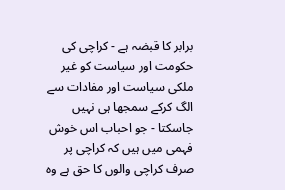برابر کا قبضہ ہے - کراچی کی حکومت اور سیاست کو غیر ملکی سیاست اور مفادات سے الگ کرکے سمجھا ہی نہیں جاسکتا - جو احباب اس خوش فہمی میں ہیں کہ کراچی پر صرف کراچی والوں کا حق ہے وہ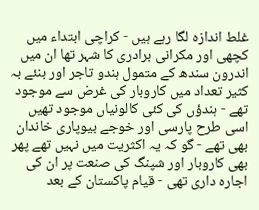غلط اندازہ لگا رہے ہیں - کراچی ابتداء میں کچھی اور مکرانی برادری کا شہر تھا ان میں اندرون سندھ کے متمول ہندو تاجر اور بنئے بہ کثیر تعداد میں کاروبار کی غرض سے موجود تھے - ہندؤں کی کئی کالونیاں موجود تھیں اسی طرح پارسی اور خوجے بیوپاری خاندان بھی تھے - گو کہ یہ اکثریت میں نہیں تھے پھر بھی کاروبار اور شپنگ کی صنعت پر ان کی اجارہ داری تھی - قیام پاکستان کے بعد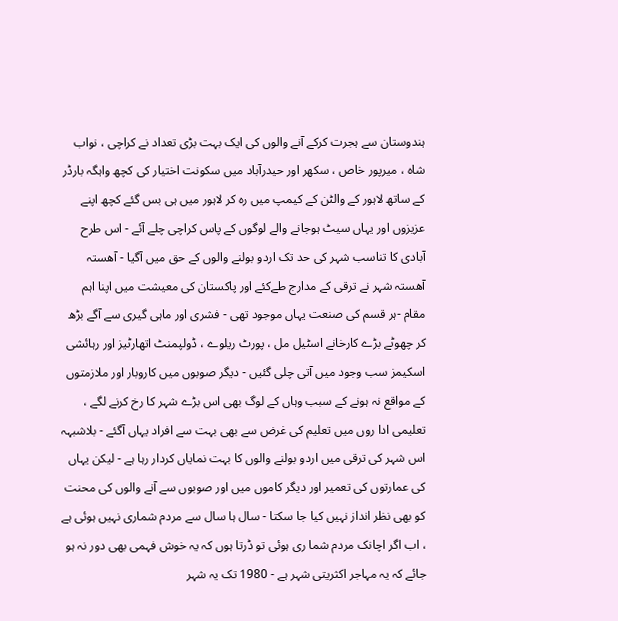ہندوستان سے ہجرت کرکے آنے والوں کی ایک بہت بڑی تعداد نے کراچی ، نواب شاہ ، میرپور خاص ، سکھر اور حیدرآباد میں سکونت اختیار کی کچھ واہگہ بارڈر کے ساتھ لاہور کے والٹن کے کیمپ میں رہ کر لاہور میں ہی بس گئے کچھ اپنے عزیزوں اور یہاں سیٹ ہوجانے والے لوگوں کے پاس کراچی چلے آئے - اس طرح آبادی کا تناسب شہر کی حد تک اردو بولنے والوں کے حق میں آگیا - آھستہ آھستہ شہر نے ترقی کے مدارج طےکئے اور پاکستان کی معیشت میں اپنا اہم مقام -ہر قسم کی صنعت یہاں موجود تھی - فشری اور ماہی گیری سے آگے بڑھ کر چھوٹے بڑے کارخانے اسٹیل مل ، پورٹ ریلوے ، ڈولپمنٹ اتھارٹیز اور رہائشی اسکیمز سب وجود میں آتی چلی گئیں - دیگر صوبوں میں کاروبار اور ملازمتوں کے مواقع نہ ہونے کے سبب وہاں کے لوگ بھی اس بڑے شہر کا رخ کرنے لگے ، تعلیمی ادا روں میں تعلیم کی غرض سے بھی بہت سے افراد یہاں آگئے - بلاشبہہ اس شہر کی ترقی میں اردو بولنے والوں کا بہت نمایاں کردار رہا ہے - لیکن یہاں کی عمارتوں کی تعمیر اور دیگر کاموں میں اور صوبوں سے آنے والوں کی محنت کو بھی نظر انداز نہیں کیا جا سکتا - سال ہا سال سے مردم شماری نہیں ہوئی ہے ، اب اگر اچانک مردم شما ری ہوئی تو ڈرتا ہوں کہ یہ خوش فہمی بھی دور نہ ہو جائے کہ یہ مہاجر اکثریتی شہر ہے - 1980 تک یہ شہر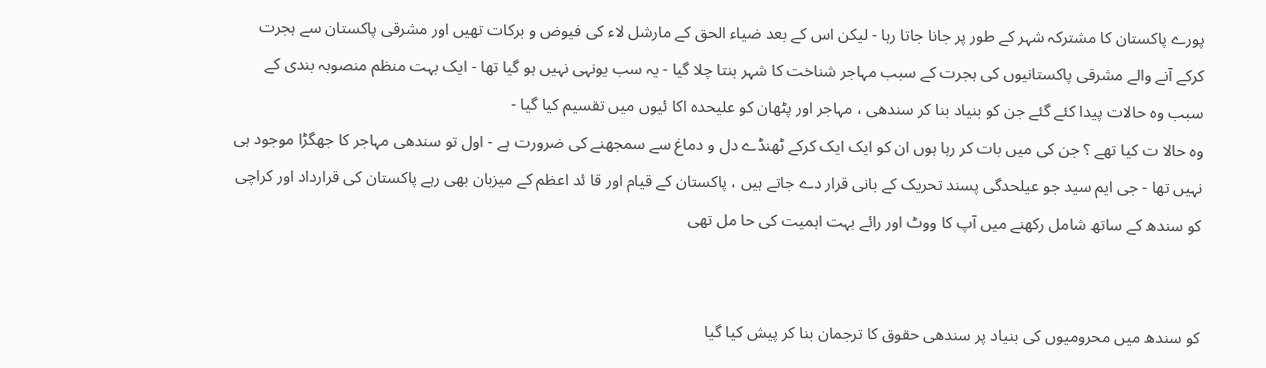پورے پاکستان کا مشترکہ شہر کے طور پر جانا جاتا رہا - لیکن اس کے بعد ضیاء الحق کے مارشل لاء کی فیوض و برکات تھیں اور مشرقی پاکستان سے ہجرت کرکے آنے والے مشرقی پاکستانیوں کی ہجرت کے سبب مہاجر شناخت کا شہر بنتا چلا گیا - یہ سب یونہی نہیں ہو گیا تھا - ایک بہت منظم منصوبہ بندی کے سبب وہ حالات پیدا کئے گئے جن کو بنیاد بنا کر سندھی ، مہاجر اور پٹھان کو علیحدہ اکا ئیوں میں تقسیم کیا گیا -
وہ حالا ت کیا تھے ؟ جن کی میں بات کر رہا ہوں ان کو ایک ایک کرکے ٹھنڈے دل و دماغ سے سمجھنے کی ضرورت ہے - اول تو سندھی مہاجر کا جھگڑا موجود ہی نہیں تھا - جی ایم سید جو عیلحدگی پسند تحریک کے بانی قرار دے جاتے ہیں ، پاکستان کے قیام اور قا ئد اعظم کے میزبان بھی رہے پاکستان کی قرارداد اور کراچی کو سندھ کے ساتھ شامل رکھنے میں آپ کا ووٹ اور رائے بہت اہمیت کی حا مل تھی


کو سندھ میں محرومیوں کی بنیاد پر سندھی حقوق کا ترجمان بنا کر پیش کیا گیا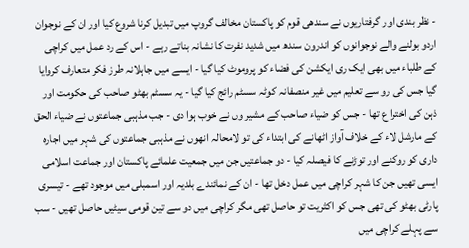- نظر بندی اور گرفتاریوں نے سندھی قوم کو پاکستان مخالف گروپ میں تبدیل کرنا شروع کیا اور ان کے نوجوان اردو بولنے والے نوجوانوں کو اندرون سندھ میں شدید نفرت کا نشانہ بناتے رہے - اس کے رد عمل میں کراچی کے طلباء میں بھی ایک ری ایکشن کی فضاء کو پروموٹ کیا گیا - ایسے میں جاہلانہ طرز فکر متعارف کروایا گیا جس کی رو سے تعلیم میں غیر منصفانہ کوٹہ سسٹم رائج کیا گیا - یہ سسٹم بھٹو صاحب کی حکومت اور ذہن کی اخترا ع تھا - جس کو ضیاء صاحب کے مشیر وں نے خوب ہوا دی - جب مذہبی جماعتوں نے ضیاء الحق کے مارشل لاء کے خلاف آواز اٹھانے کی ابتداء کی تو لامحالہ انھوں نے مذہبی جماعتوں کی شہر میں اجارہ داری کو روکنے اور توڑنے کا فیصلہ کیا - دو جماعتیں جن میں جمعیت علمائے پاکستان اور جماعت اسلامی ایسی تھیں جن کا شہر کراچی میں عمل دخل تھا - ان کے نمائندے بلدیہ اور اسمبلی میں موجود تھے - تیسری پارٹی بھٹو کی تھی جس کو اکثریت تو حاصل تھی مگر کراچی میں دو سے تین قومی سیٹیں حاصل تھیں - سب سے پہلے کراچی میں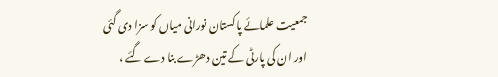جمعیت علمائے پاکستان نورانی میاں کو سزا دی گئی اور ان کی پارٹی کے تین دھڑے بنا دے گئے ،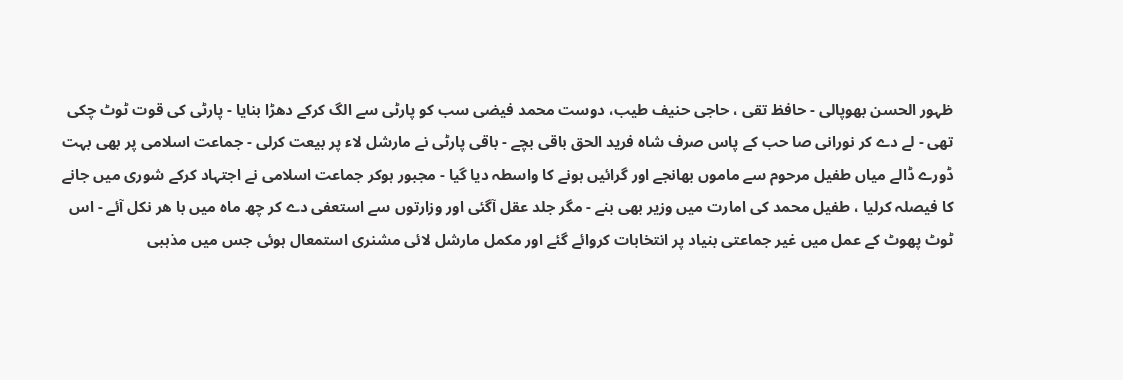ظہور الحسن بھوپالی - حافظ تقی ، حاجی حنیف طیب، دوست محمد فیضی سب کو پارٹی سے الگ کرکے دھڑا بنایا - پارٹی کی قوت ٹوٹ چکی تھی - لے دے کر نورانی صا حب کے پاس صرف شاہ فرید الحق باقی بچے - باقی پارٹی نے مارشل لاء پر بیعت کرلی - جماعت اسلامی پر بھی بہت ڈورے ڈالے میاں طفیل مرحوم سے ماموں بھانجے اور گرائیں ہونے کا واسطہ دیا گیا - مجبور ہوکر جماعت اسلامی نے اجتہاد کرکے شوری میں جانے کا فیصلہ کرلیا ، طفیل محمد کی امارت میں وزیر بھی بنے - مگر جلد عقل آگئی اور وزارتوں سے استعفی دے کر چھ ماہ میں با ھر نکل آئے - اس ٹوٹ پھوٹ کے عمل میں غیر جماعتی بنیاد پر انتخابات کروائے گئے اور مکمل مارشل لائی مشنری استمعال ہوئی جس میں مذہبی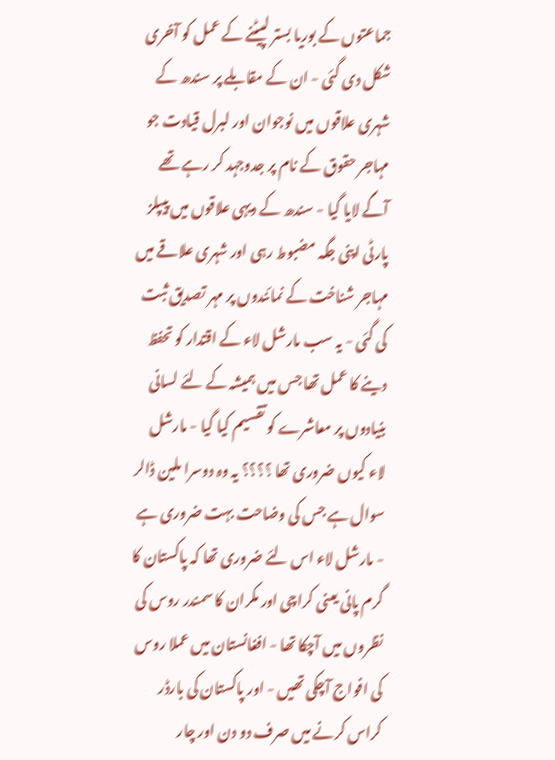جماعتوں کے بوریا بستر لپیٹنے کے عمل کو آخری شکل دی گئی - ان کے مقابلے پر سندھ کے شہری علاقوں میں نوجوان اور لبرل قیادت جو مہاجر حقوق کے نام پر جدوجہد کر رہے تھے آگے لایا گیا - سندھ کے دیہی علاقوں میں پیپلز پارٹی اپنی جگہ مضبوط رہی اور شہری علاقے میں مہاجر شناخت کے نمائندوں پر مہر تصدیق ثبت کی گئی - یہ سب مارشل لاء کے اقتدار کو تحفظ دینے کا عمل تھا جس میں ہمیشہ کے لئے لسانی بنیادوں پر معاشرے کو تقسیم کیا گیا - مارشل لاء کیوں ضروری تھا ؟؟؟؟ یہ وہ دوسرا ملین ڈالر سوال ہے جس کی وضاحت بہت ضروری ہے - مارشل لاء اس لئے ضروری تھا کہ پاکستان کا گرم پانی یعنی کراچی اور مکران کا سمندر روس کی نظروں میں آچکا تھا - افغانستان میں عملا روس کی افواج آچکی تھیں - اور پاکستان کی بارڈر کراس کرنے میں صرف دو دن اور چار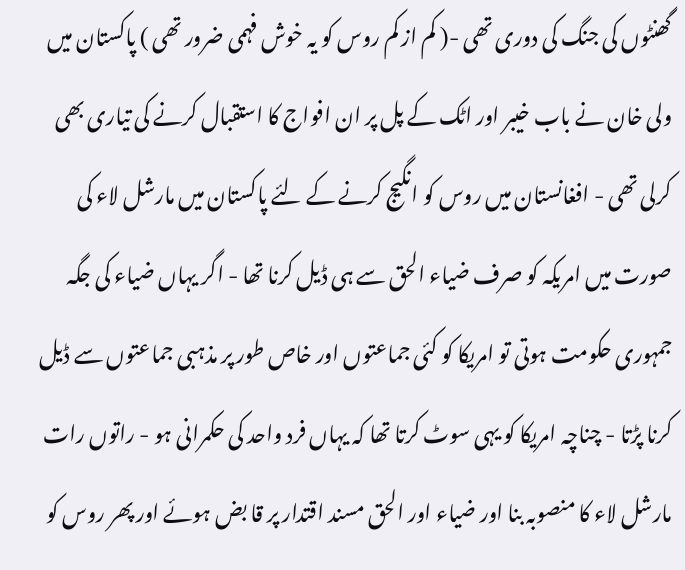گھنٹوں کی جنگ کی دوری تھی -( کم از کم روس کو یہ خوش فہمی ضرور تھی ) پاکستان میں ولی خان نے باب خیبر اور اٹک کے پل پر ان افواج کا استقبال کرنے کی تیاری بھی کرلی تھی - افغانستان میں روس کو انگیج کرنے کے لئے پاکستان میں مارشل لاء کی صورت میں امریکہ کو صرف ضیاء الحق سے ہی ڈیل کرنا تھا - اگر یہاں ضیاء کی جگہ جمہوری حکومت ہوتی تو امریکا کو کئی جماعتوں اور خاص طور پر مذہبی جماعتوں سے ڈیل کرنا پڑتا - چناچہ امریکا کو یہی سوٹ کرتا تھا کہ یہاں فرد واحد کی حکمرانی ہو - راتوں رات مارشل لاء کا منصوبہ بنا اور ضیاء اور الحق مسند اقتدار پر قا بض ہوئے اور پھر روس کو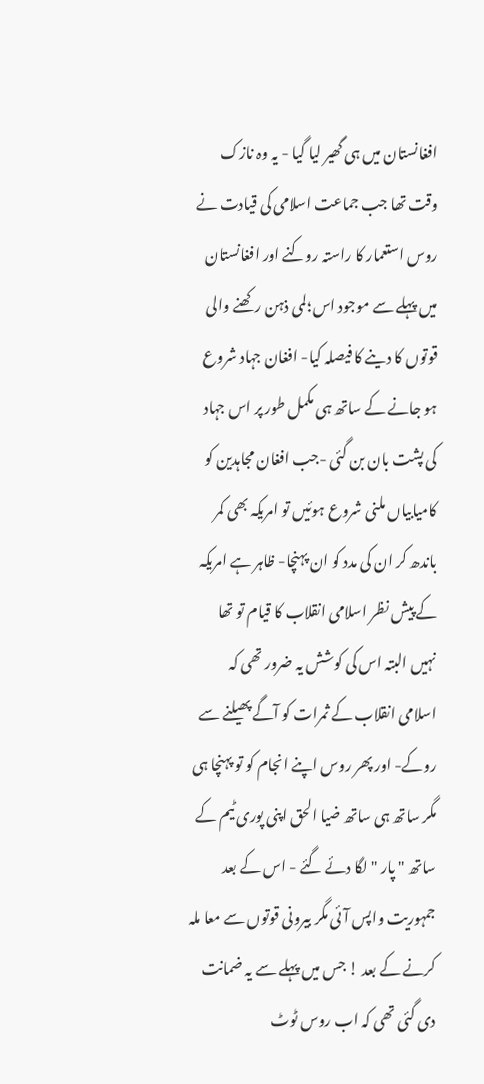افغانستان میں ہی گھیر لیا گیا - یہ وہ نازک وقت تھا جب جماعت اسلامی کی قیادت نے روس استعمار کا راستہ روکنے اور افغانستان میں پہلے سے موجود اس؛لمی ذہن رکھنے والی قوتوں کا دینے کا فیصلہ کیا- افغان جہاد شروع ہو جانے کے ساتھ ہی مکمل طور پر اس جہاد کی پشت بان بن گئی -جب افغان مجاہدین کو کامیابیاں ملنی شروع ہوئیں تو امریکہ بھی کمر باندھ کر ان کی مدد کو ان پہنچا- ظاہر ہے امریکہ کے پیش نظر اسلامی انقلاب کا قیام تو تھا نہیں البتہ اس کی کوشش یہ ضرور تھی کہ اسلامی انقلاب کے ثمرات کو آگے پھیلنے سے روکے- اور پھر روس اپنے انجام کو تو پہنچا ہی مگر ساتھ ہی ساتھ ضیا الحق اپنی پوری ٹیم کے ساتھ " پار " لگا دئے گئے - اس کے بعد جمہوریت واپس آئی مگر بیرونی قوتوں سے معا ملہ کرنے کے بعد ! جس میں پہلے سے یہ ضمانت دی گئی تھی کہ اب روس ٹوٹ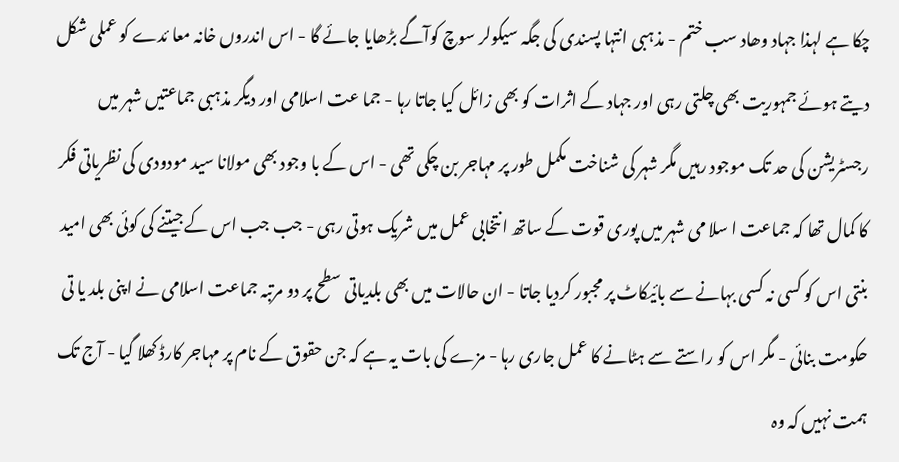چکا ہے لہذا جہاد وھاد سب ختم - مذہبی انتہا پسندی کی جگہ سیکولر سوچ کوآگے بڑھایا جائے گا - اس اندروں خانہ معا ئدے کو عملی شکل دیتے ہوئے جمہوریت بھی چلتی رہی اور جہاد کے اثرات کو بھی زائل کیا جاتا رہا - جما عت اسلامی اور دیگر مذہبی جماعتیں شہر میں رجسٹریشن کی حد تک موجود رہیں مگر شہر کی شناخت مکمل طور پر مہاجر بن چکی تھی - اس کے با وجود بھی مولانا سید مودودی کی نظریاتی فکر کا کمال تھا کہ جماعت ا سلا می شہر میں پوری قوت کے ساتھ انتخابی عمل میں شریک ہوتی رہی - جب جب اس کے جیتنے کی کوئی بھی امید بنتی اس کو کسی نہ کسی بہانے سے بائیکاٹ پر مجبور کردیا جاتا - ان حالات میں بھی بلدیاتی سطح پر دو مرتبہ جماعت اسلامی نے اپنی بلد یا تی حکومت بنائی - مگر اس کو راستے سے ہٹانے کا عمل جاری رہا - مزے کی بات یہ ہے کہ جن حقوق کے نام پر مہاجر کارڈ کھلا گیا - آج تک ہمت نہیں کہ وہ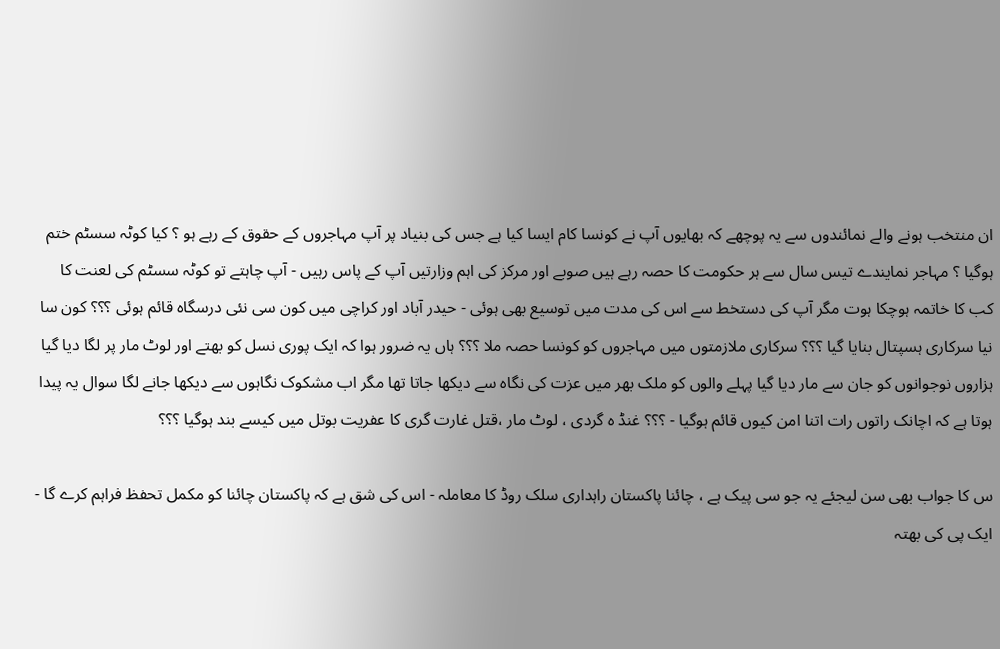ان منتخب ہونے والے نمائندوں سے یہ پوچھے کہ بھایوں آپ نے کونسا کام ایسا کیا ہے جس کی بنیاد پر آپ مہاجروں کے حقوق کے رہے ہو ؟ کیا کوٹہ سسٹم ختم ہوگیا ؟ مہاجر نمایندے تیس سال سے ہر حکومت کا حصہ رہے ہیں صوبے اور مرکز کی اہم وزارتیں آپ کے پاس رہیں - آپ چاہتے تو کوٹہ سسٹم کی لعنت کا کب کا خاتمہ ہوچکا ہوت مگر آپ کی دستخط سے اس کی مدت میں توسیع بھی ہوئی - حیدر آباد اور کراچی میں کون سی نئی درسگاہ قائم ہوئی ؟؟؟ کون سا نیا سرکاری ہسپتال بنایا گیا ؟؟؟ سرکاری ملازمتوں میں مہاجروں کو کونسا حصہ ملا ؟؟؟ ہاں یہ ضرور ہوا کہ ایک پوری نسل کو بھتے اور لوٹ مار پر لگا دیا گیا ہزاروں نوجوانوں کو جان سے مار دیا گیا پہلے والوں کو ملک بھر میں عزت کی نگاہ سے دیکھا جاتا تھا مگر اب مشکوک نگاہوں سے دیکھا جانے لگا سوال یہ پیدا ہوتا ہے کہ اچانک راتوں رات اتنا امن کیوں قائم ہوگیا - ؟؟؟ غنڈ ہ گردی ، لوٹ مار ،قتل غارت گری کا عفریت بوتل میں کیسے بند ہوگیا ؟؟؟

س کا جواب بھی سن لیجئے یہ جو سی پیک ہے ، چائنا پاکستان راہداری سلک روڈ کا معاملہ - اس کی شق ہے کہ پاکستان چائنا کو مکمل تحفظ فراہم کرے گا - ایک پی کی بھتہ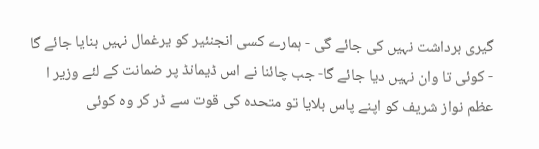گیری برداشت نہیں کی جائے گی - ہمارے کسی انجنئیر کو یرغمال نہیں بنایا جائے گا - کوئی تا وان نہیں دیا جائے گا- جب چائنا نے اس ڈیمانڈ پر ضمانت کے لئے وزیر ا عظم نواز شریف کو اپنے پاس بلایا تو متحدہ کی قوت سے ڈر کر وہ کوئی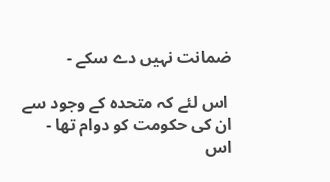ضمانت نہیں دے سکے -

 اس لئے کہ متحدہ کے وجود سے ان کی حکومت کو دوام تھا - اس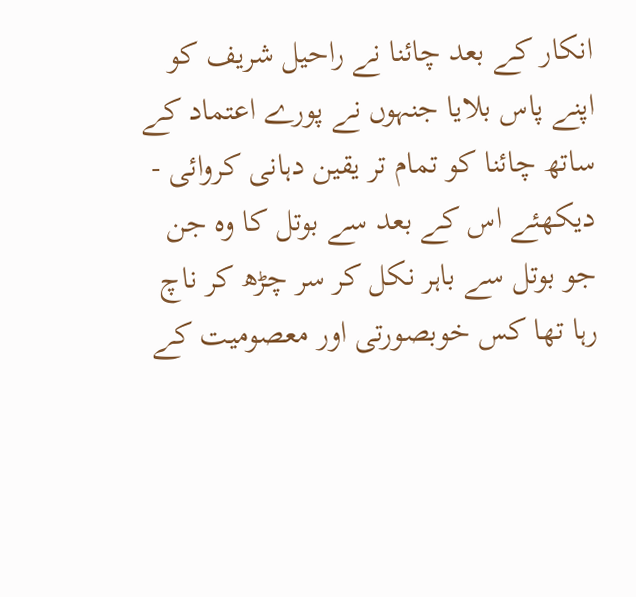انکار کے بعد چائنا نے راحیل شریف کو اپنے پاس بلایا جنہوں نے پورے اعتماد کے ساتھ چائنا کو تمام تر یقین دہانی کروائی - دیکھئے اس کے بعد سے بوتل کا وہ جن جو بوتل سے باہر نکل کر سر چڑھ کر ناچ رہا تھا کس خوبصورتی اور معصومیت کے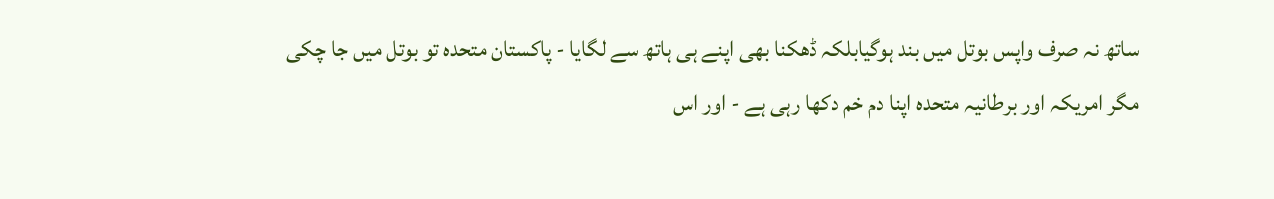ساتھ نہ صرف واپس بوتل میں بند ہوگیابلکہ ڈھکنا بھی اپنے ہی ہاتھ سے لگایا - پاکستان متحدہ تو بوتل میں جا چکی مگر امریکہ اور برطانیہ متحدہ اپنا دم خم دکھا رہی ہے - اور اس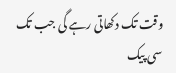وقت تک دکھاتی رہے گی جب تک سی پیک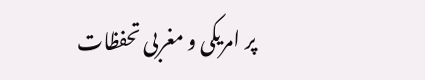پر امریکی و مغربی تحفظات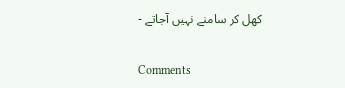کھل کر سامنے نہیں آجاتے -


Comments